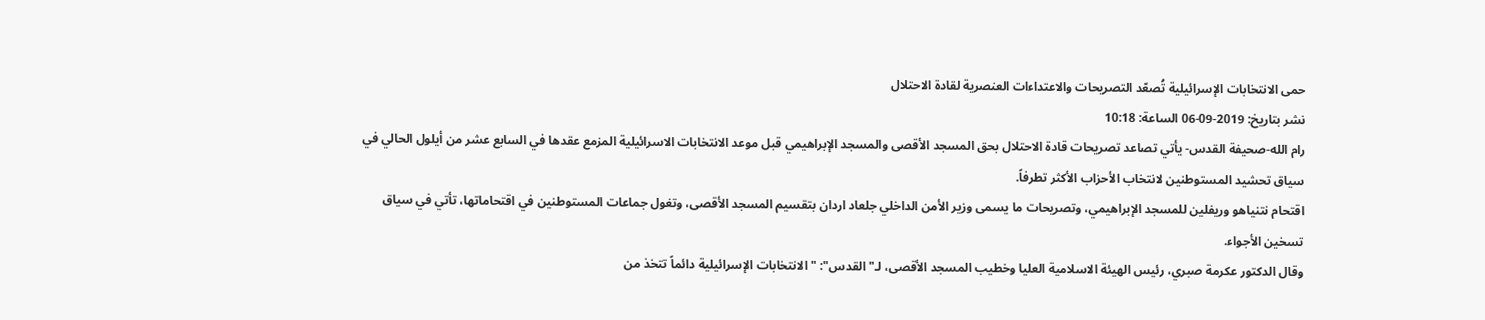حمى الانتخابات الإسرائيلية تُصعّد التصريحات والاعتداءات العنصرية لقادة الاحتلال
نشر بتاريخ: 2019-09-06 الساعة: 10:18
رام الله-صحيفة القدس- يأتي تصاعد تصريحات قادة الاحتلال بحق المسجد الأقصى والمسجد الإبراهيمي قبل موعد الانتخابات الاسرائيلية المزمع عقدها في السابع عشر من أيلول الحالي في سياق تحشيد المستوطنين لانتخاب الأحزاب الأكثر تطرفاً.
اقتحام نتنياهو وريفلين للمسجد الإبراهيمي، وتصريحات ما يسمى وزير الأمن الداخلي جلعاد اردان بتقسيم المسجد الأقصى، وتغول جماعات المستوطنين في اقتحاماتها، تأتي في سياق تسخين الأجواء.
وقال الدكتور عكرمة صبري، رئيس الهيئة الاسلامية العليا وخطيب المسجد الأقصى، لـ"القدس": "الانتخابات الإسرائيلية دائماً تتخذ من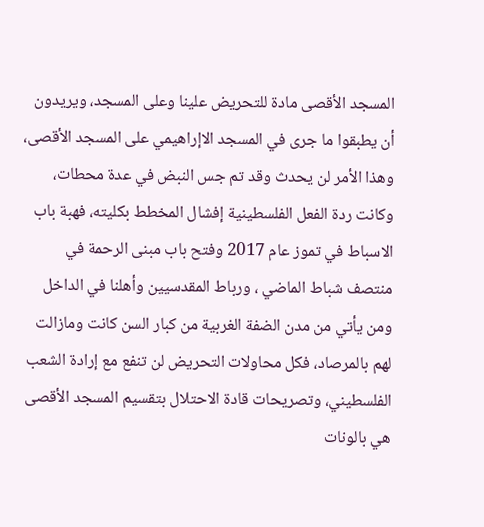المسجد الأقصى مادة للتحريض علينا وعلى المسجد، ويريدون أن يطبقوا ما جرى في المسجد الاإراهيمي على المسجد الأقصى، وهذا الأمر لن يحدث وقد تم جس النبض في عدة محطات، وكانت ردة الفعل الفلسطينية إفشال المخطط بكليته، فهبة باب الاسباط في تموز عام 2017 وفتح باب مبنى الرحمة في منتصف شباط الماضي ، ورباط المقدسيين وأهلنا في الداخل ومن يأتي من مدن الضفة الغربية من كبار السن كانت ومازالت لهم بالمرصاد، فكل محاولات التحريض لن تنفع مع إرادة الشعب الفلسطيني، وتصريحات قادة الاحتلال بتقسيم المسجد الأقصى هي بالونات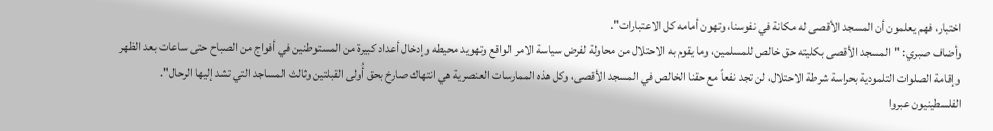اختبار، فهم يعلمون أن المسجد الأقصى له مكانة في نفوسنا، وتهون أمامه كل الاعتبارات".
وأضاف صبري: "المسجد الأقصى بكليته حق خالص للمسلمين، وما يقوم به الاحتلال من محاولة لفرض سياسة الامر الواقع وتهويد محيطه وإدخال أعداد كبيرة من المستوطنين في أفواج من الصباح حتى ساعات بعد الظهر وإقامة الصلوات التلمودية بحراسة شرطة الاحتلال، لن تجد نفعاً مع حقنا الخالص في المسجد الأقصى، وكل هذه الممارسات العنصرية هي انتهاك صارخ بحق أُولى القبلتين وثالث المساجد التي تشد إليها الرحال".
الفلسطينيون عبروا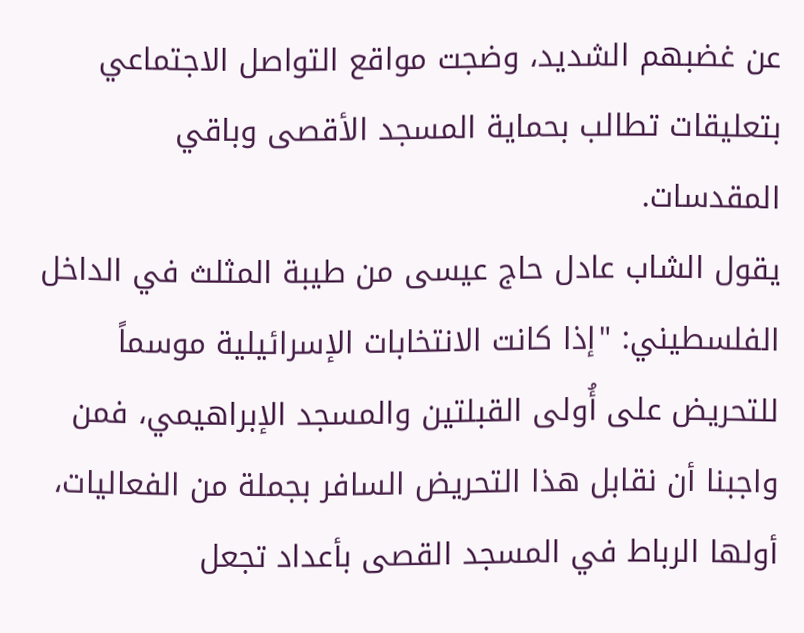عن غضبهم الشديد، وضجت مواقع التواصل الاجتماعي بتعليقات تطالب بحماية المسجد الأقصى وباقي المقدسات.
يقول الشاب عادل حاج عيسى من طيبة المثلث في الداخل الفلسطيني: "إذا كانت الانتخابات الإسرائيلية موسماً للتحريض على أُولى القبلتين والمسجد الإبراهيمي، فمن واجبنا أن نقابل هذا التحريض السافر بجملة من الفعاليات، أولها الرباط في المسجد القصى بأعداد تجعل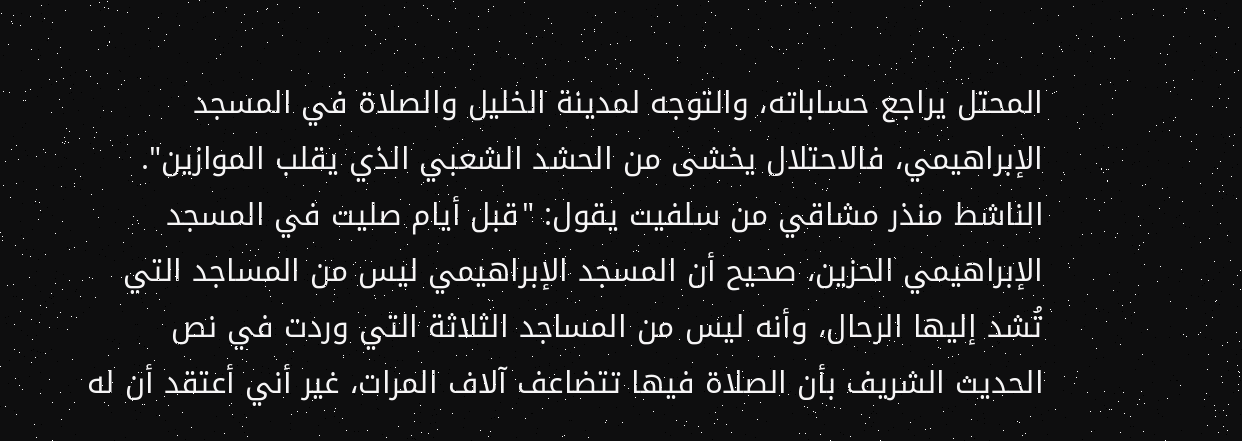المحتل يراجع حساباته، والتوجه لمدينة الخليل والصلاة في المسجد الإبراهيمي، فالاحتلال يخشى من الحشد الشعبي الذي يقلب الموازين".
الناشط منذر مشاقي من سلفيت يقول: "قبل أيام صليت في المسجد الإبراهيمي الحزين، صحيح أن المسجد الإبراهيمي ليس من المساجد التي تُشد إليها الرحال، وأنه ليس من المساجد الثلاثة التي وردت في نص الحديث الشريف بأن الصلاة فيها تتضاعف آلاف المرات، غير أني أعتقد أن له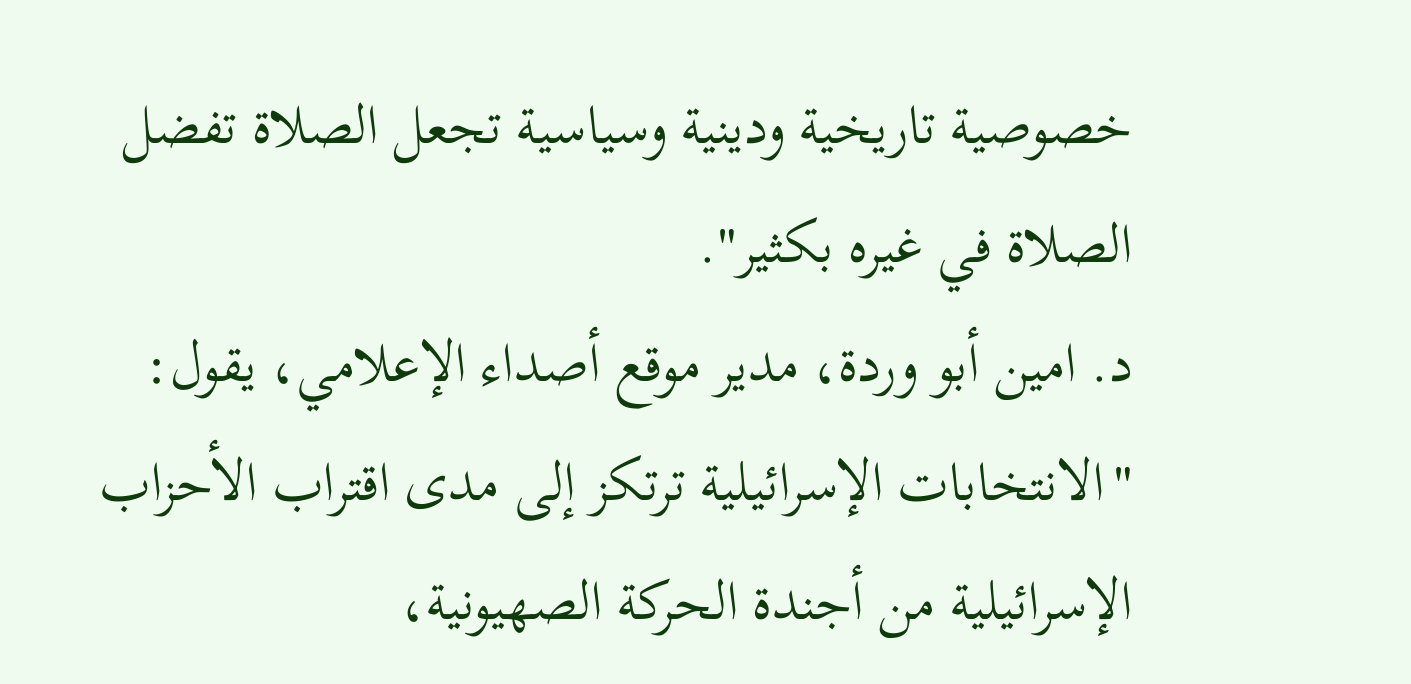خصوصية تاريخية ودينية وسياسية تجعل الصلاة تفضل الصلاة في غيره بكثير".
د. امين أبو وردة، مدير موقع أصداء الإعلامي، يقول: "الانتخابات الإسرائيلية ترتكز إلى مدى اقتراب الأحزاب الإسرائيلية من أجندة الحركة الصهيونية،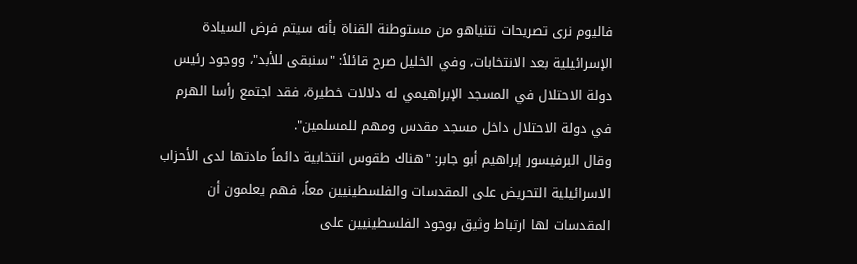فاليوم نرى تصريحات نتنياهو من مستوطنة القناة بأنه سيتم فرض السيادة الإسرائيلية بعد الانتخابات، وفي الخليل صرح قائلاً: "سنبقى للأبد"، ووجود رئيس دولة الاحتلال في المسجد الإبراهيمي له دلالات خطيرة، فقد اجتمع رأسا الهرم في دولة الاحتلال داخل مسجد مقدس ومهم للمسلمين".
وقال البرفيسور إبراهيم أبو جابر: "هناك طقوس انتخابية دائماً مادتها لدى الأحزاب الاسرائيلية التحريض على المقدسات والفلسطينيين معاً، فهم يعلمون أن المقدسات لها ارتباط وثيق بوجود الفلسطينيين على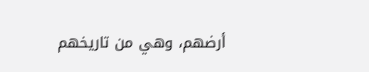أرضهم، وهي من تاريخهم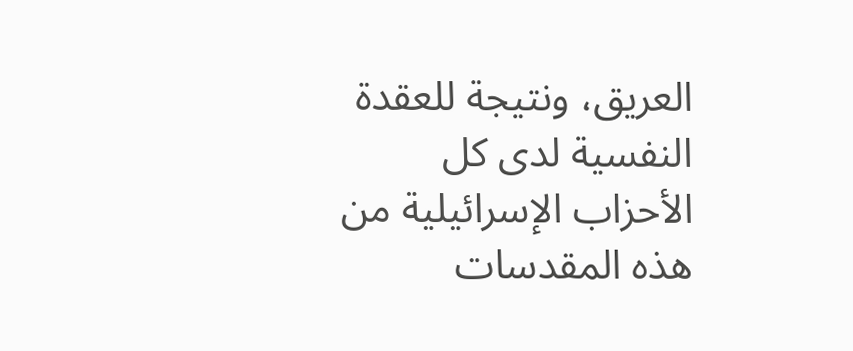العريق، ونتيجة للعقدة النفسية لدى كل الأحزاب الإسرائيلية من هذه المقدسات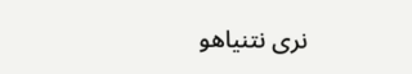نرى نتنياهو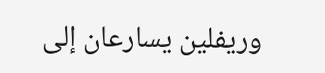وريفلين يسارعان إلى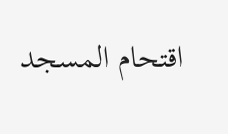اقتحام المسجد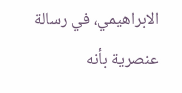الابراهيمي، في رسالة عنصرية بأنه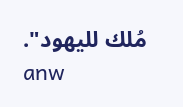مُلك لليهود".
anw